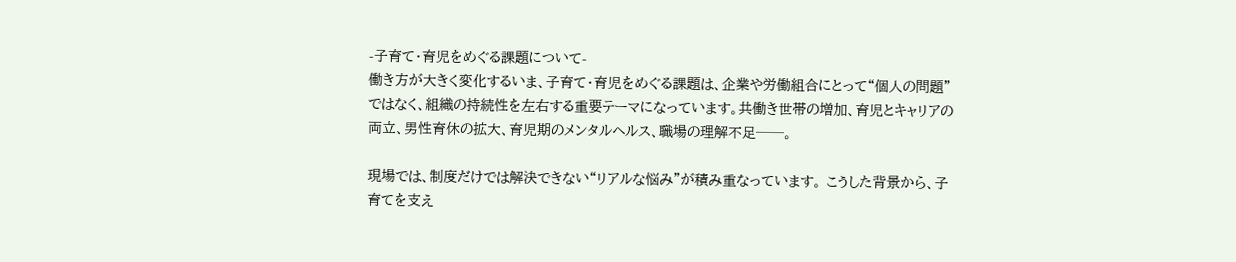-子育て・育児をめぐる課題について-
働き方が大きく変化するいま、子育て・育児をめぐる課題は、企業や労働組合にとって“個人の問題”ではなく、組織の持続性を左右する重要テーマになっています。共働き世帯の増加、育児とキャリアの両立、男性育休の拡大、育児期のメンタルヘルス、職場の理解不足──。

現場では、制度だけでは解決できない“リアルな悩み”が積み重なっています。 こうした背景から、子育てを支え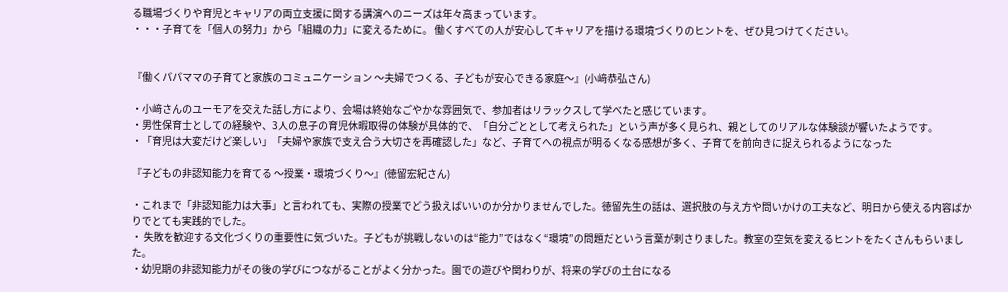る職場づくりや育児とキャリアの両立支援に関する講演へのニーズは年々高まっています。
・・・子育てを「個人の努力」から「組織の力」に変えるために。 働くすべての人が安心してキャリアを描ける環境づくりのヒントを、ぜひ見つけてください。


『働くパパママの子育てと家族のコミュニケーション 〜夫婦でつくる、子どもが安心できる家庭〜』(小﨑恭弘さん)

・小﨑さんのユーモアを交えた話し方により、会場は終始なごやかな雰囲気で、参加者はリラックスして学べたと感じています。
・男性保育士としての経験や、3人の息子の育児休暇取得の体験が具体的で、「自分ごととして考えられた」という声が多く見られ、親としてのリアルな体験談が響いたようです。
・「育児は大変だけど楽しい」「夫婦や家族で支え合う大切さを再確認した」など、子育てへの視点が明るくなる感想が多く、子育てを前向きに捉えられるようになった

『子どもの非認知能力を育てる 〜授業・環境づくり〜』(徳留宏紀さん)

・これまで「非認知能力は大事」と言われても、実際の授業でどう扱えばいいのか分かりませんでした。徳留先生の話は、選択肢の与え方や問いかけの工夫など、明日から使える内容ばかりでとても実践的でした。
・ 失敗を歓迎する文化づくりの重要性に気づいた。子どもが挑戦しないのは“能力”ではなく“環境”の問題だという言葉が刺さりました。教室の空気を変えるヒントをたくさんもらいました。
・幼児期の非認知能力がその後の学びにつながることがよく分かった。園での遊びや関わりが、将来の学びの土台になる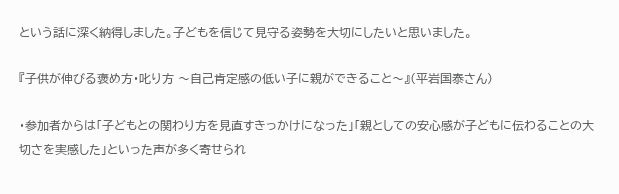という話に深く納得しました。子どもを信じて見守る姿勢を大切にしたいと思いました。

『子供が伸びる褒め方・叱り方 〜自己肯定感の低い子に親ができること〜』(平岩国泰さん)

・参加者からは「子どもとの関わり方を見直すきっかけになった」「親としての安心感が子どもに伝わることの大切さを実感した」といった声が多く寄せられ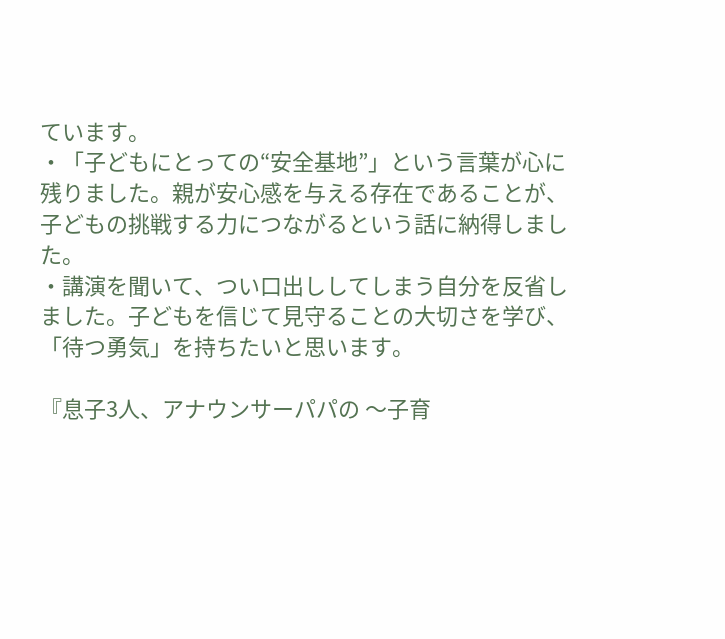ています。
・「子どもにとっての“安全基地”」という言葉が心に残りました。親が安心感を与える存在であることが、子どもの挑戦する力につながるという話に納得しました。
・講演を聞いて、つい口出ししてしまう自分を反省しました。子どもを信じて見守ることの大切さを学び、「待つ勇気」を持ちたいと思います。

『息子3人、アナウンサーパパの 〜子育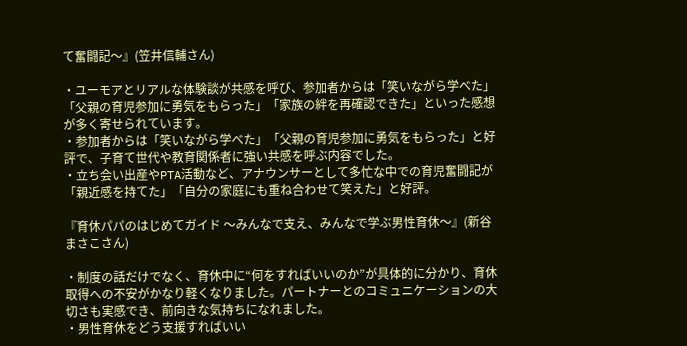て奮闘記〜』(笠井信輔さん)

・ユーモアとリアルな体験談が共感を呼び、参加者からは「笑いながら学べた」「父親の育児参加に勇気をもらった」「家族の絆を再確認できた」といった感想が多く寄せられています。
・参加者からは「笑いながら学べた」「父親の育児参加に勇気をもらった」と好評で、子育て世代や教育関係者に強い共感を呼ぶ内容でした。
・立ち会い出産やPTA活動など、アナウンサーとして多忙な中での育児奮闘記が「親近感を持てた」「自分の家庭にも重ね合わせて笑えた」と好評。

『育休パパのはじめてガイド 〜みんなで支え、みんなで学ぶ男性育休〜』(新谷まさこさん)

・制度の話だけでなく、育休中に“何をすればいいのか”が具体的に分かり、育休取得への不安がかなり軽くなりました。パートナーとのコミュニケーションの大切さも実感でき、前向きな気持ちになれました。
・男性育休をどう支援すればいい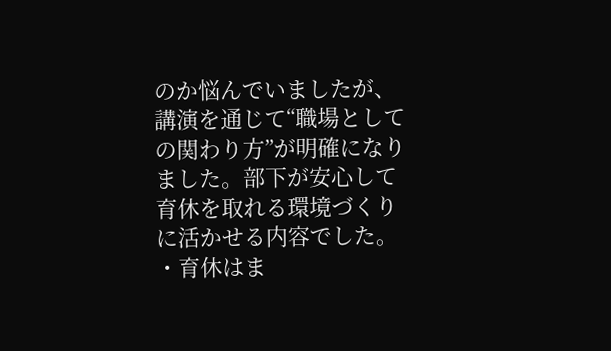のか悩んでいましたが、講演を通じて“職場としての関わり方”が明確になりました。部下が安心して育休を取れる環境づくりに活かせる内容でした。
・育休はま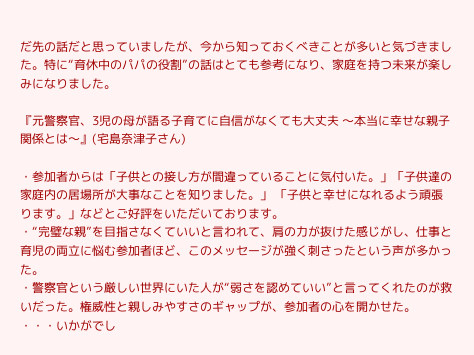だ先の話だと思っていましたが、今から知っておくべきことが多いと気づきました。特に“育休中のパパの役割”の話はとても参考になり、家庭を持つ未来が楽しみになりました。

『元警察官、3児の母が語る子育てに自信がなくても大丈夫 〜本当に幸せな親子関係とは〜』(宅島奈津子さん)

・参加者からは「子供との接し方が間違っていることに気付いた。」「子供達の家庭内の居場所が大事なことを知りました。」 「子供と幸せになれるよう頑張ります。」などとご好評をいただいております。
・“完璧な親”を目指さなくていいと言われて、肩の力が抜けた感じがし、仕事と育児の両立に悩む参加者ほど、このメッセージが強く刺さったという声が多かった。
・警察官という厳しい世界にいた人が“弱さを認めていい”と言ってくれたのが救いだった。権威性と親しみやすさのギャップが、参加者の心を開かせた。
・・・いかがでし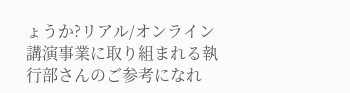ょうか?リアル/オンライン講演事業に取り組まれる執行部さんのご参考になれ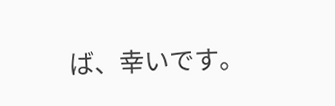ば、幸いです。